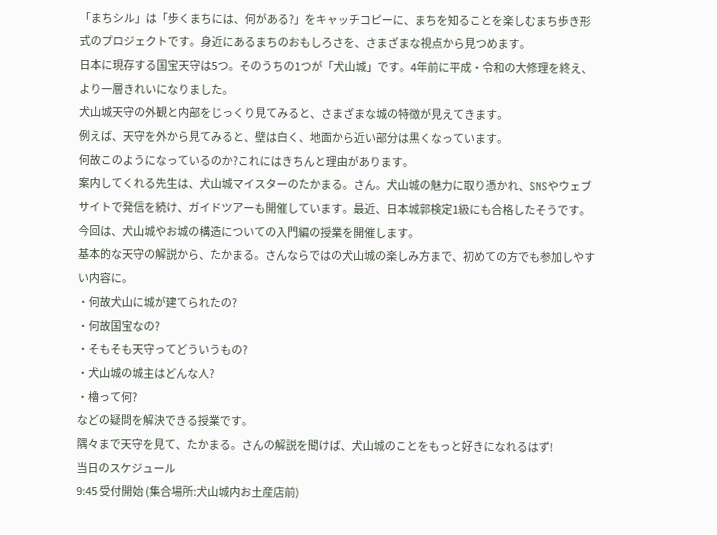「まちシル」は「歩くまちには、何がある?」をキャッチコピーに、まちを知ることを楽しむまち歩き形式のプロジェクトです。身近にあるまちのおもしろさを、さまざまな視点から見つめます。
日本に現存する国宝天守は5つ。そのうちの1つが「犬山城」です。4年前に平成・令和の大修理を終え、より一層きれいになりました。
犬山城天守の外観と内部をじっくり見てみると、さまざまな城の特徴が見えてきます。
例えば、天守を外から見てみると、壁は白く、地面から近い部分は黒くなっています。
何故このようになっているのか?これにはきちんと理由があります。
案内してくれる先生は、犬山城マイスターのたかまる。さん。犬山城の魅力に取り憑かれ、SNSやウェブサイトで発信を続け、ガイドツアーも開催しています。最近、日本城郭検定1級にも合格したそうです。
今回は、犬山城やお城の構造についての入門編の授業を開催します。
基本的な天守の解説から、たかまる。さんならではの犬山城の楽しみ方まで、初めての方でも参加しやすい内容に。
・何故犬山に城が建てられたの?
・何故国宝なの?
・そもそも天守ってどういうもの?
・犬山城の城主はどんな人?
・櫓って何?
などの疑問を解決できる授業です。
隅々まで天守を見て、たかまる。さんの解説を聞けば、犬山城のことをもっと好きになれるはず!
当日のスケジュール
9:45 受付開始 (集合場所:犬山城内お土産店前)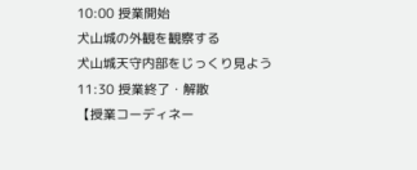10:00 授業開始
犬山城の外観を観察する
犬山城天守内部をじっくり見よう
11:30 授業終了・解散
【授業コーディネー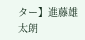ター】進藤雄太朗